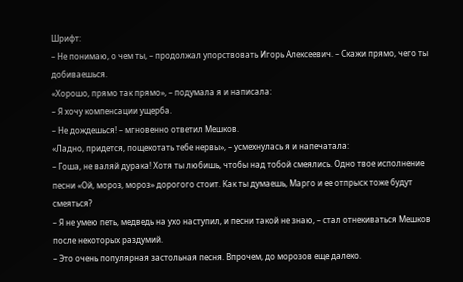Шрифт:
– Не понимаю, о чем ты, – продолжал упорствовать Игорь Алексеевич. – Скажи прямо, чего ты добиваешься.
«Хорошо, прямо так прямо», – подумала я и написала:
– Я хочу компенсации ущерба.
– Не дождешься! – мгновенно ответил Мешков.
«Ладно, придется, пощекотать тебе нервы», – усмехнулась я и напечатала:
– Гоша, не валяй дурака! Хотя ты любишь, чтобы над тобой смеялись. Одно твое исполнение песни «Ой, мороз, мороз» дорогого стоит. Как ты думаешь, Марго и ее отпрыск тоже будут смеяться?
– Я не умею петь, медведь на ухо наступил, и песни такой не знаю, – стал отнекиваться Мешков после некоторых раздумий.
– Это очень популярная застольная песня. Впрочем, до морозов еще далеко.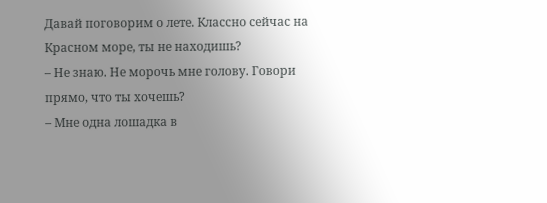Давай поговорим о лете. Классно сейчас на Красном море, ты не находишь?
– Не знаю. Не морочь мне голову. Говори прямо, что ты хочешь?
– Мне одна лошадка в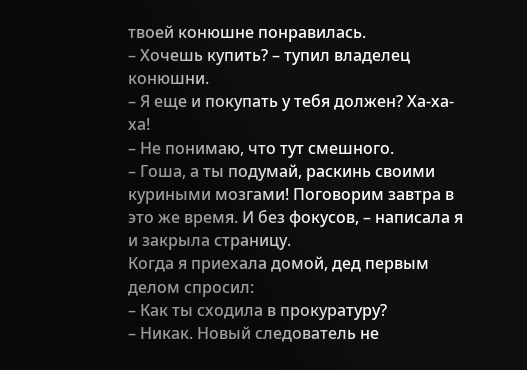твоей конюшне понравилась.
– Хочешь купить? – тупил владелец конюшни.
– Я еще и покупать у тебя должен? Ха-ха-ха!
– Не понимаю, что тут смешного.
– Гоша, а ты подумай, раскинь своими куриными мозгами! Поговорим завтра в это же время. И без фокусов, – написала я и закрыла страницу.
Когда я приехала домой, дед первым делом спросил:
– Как ты сходила в прокуратуру?
– Никак. Новый следователь не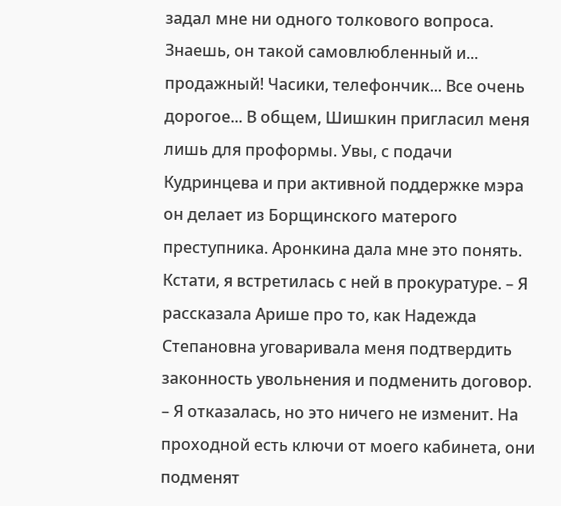задал мне ни одного толкового вопроса. Знаешь, он такой самовлюбленный и... продажный! Часики, телефончик... Все очень дорогое... В общем, Шишкин пригласил меня лишь для проформы. Увы, с подачи Кудринцева и при активной поддержке мэра он делает из Борщинского матерого преступника. Аронкина дала мне это понять. Кстати, я встретилась с ней в прокуратуре. – Я рассказала Арише про то, как Надежда Степановна уговаривала меня подтвердить законность увольнения и подменить договор. – Я отказалась, но это ничего не изменит. На проходной есть ключи от моего кабинета, они подменят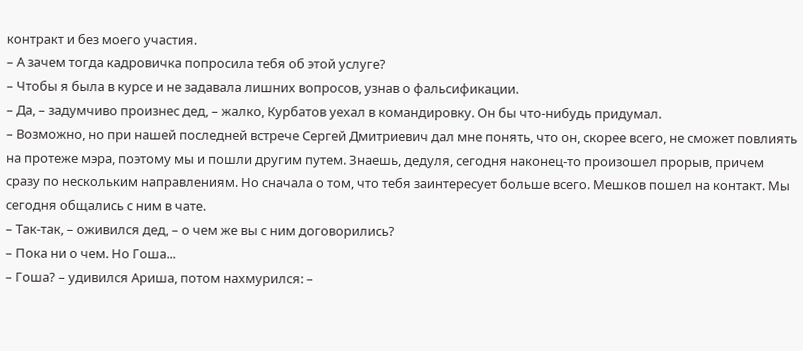контракт и без моего участия.
– А зачем тогда кадровичка попросила тебя об этой услуге?
– Чтобы я была в курсе и не задавала лишних вопросов, узнав о фальсификации.
– Да, – задумчиво произнес дед, – жалко, Курбатов уехал в командировку. Он бы что-нибудь придумал.
– Возможно, но при нашей последней встрече Сергей Дмитриевич дал мне понять, что он, скорее всего, не сможет повлиять на протеже мэра, поэтому мы и пошли другим путем. Знаешь, дедуля, сегодня наконец-то произошел прорыв, причем сразу по нескольким направлениям. Но сначала о том, что тебя заинтересует больше всего. Мешков пошел на контакт. Мы сегодня общались с ним в чате.
– Так-так, – оживился дед, – о чем же вы с ним договорились?
– Пока ни о чем. Но Гоша...
– Гоша? – удивился Ариша, потом нахмурился: –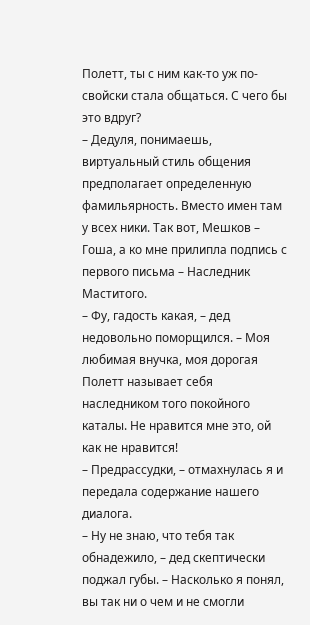Полетт, ты с ним как-то уж по-свойски стала общаться. С чего бы это вдруг?
– Дедуля, понимаешь, виртуальный стиль общения предполагает определенную фамильярность. Вместо имен там у всех ники. Так вот, Мешков – Гоша, а ко мне прилипла подпись с первого письма – Наследник Маститого.
– Фу, гадость какая, – дед недовольно поморщился. – Моя любимая внучка, моя дорогая Полетт называет себя наследником того покойного каталы. Не нравится мне это, ой как не нравится!
– Предрассудки, – отмахнулась я и передала содержание нашего диалога.
– Ну не знаю, что тебя так обнадежило, – дед скептически поджал губы. – Насколько я понял, вы так ни о чем и не смогли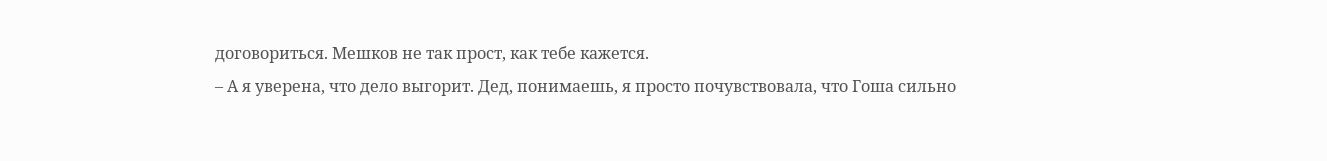договориться. Мешков не так прост, как тебе кажется.
– А я уверена, что дело выгорит. Дед, понимаешь, я просто почувствовала, что Гоша сильно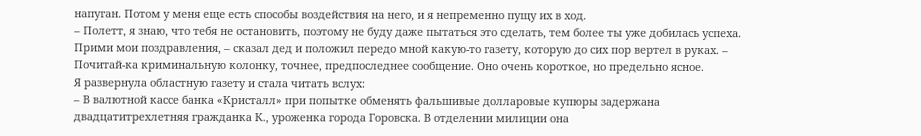напуган. Потом у меня еще есть способы воздействия на него, и я непременно пущу их в ход.
– Полетт, я знаю, что тебя не остановить, поэтому не буду даже пытаться это сделать, тем более ты уже добилась успеха. Прими мои поздравления, – сказал дед и положил передо мной какую-то газету, которую до сих пор вертел в руках. – Почитай-ка криминальную колонку, точнее, предпоследнее сообщение. Оно очень короткое, но предельно ясное.
Я развернула областную газету и стала читать вслух:
– В валютной кассе банка «Кристалл» при попытке обменять фальшивые долларовые купюры задержана двадцатитрехлетняя гражданка К., уроженка города Горовска. В отделении милиции она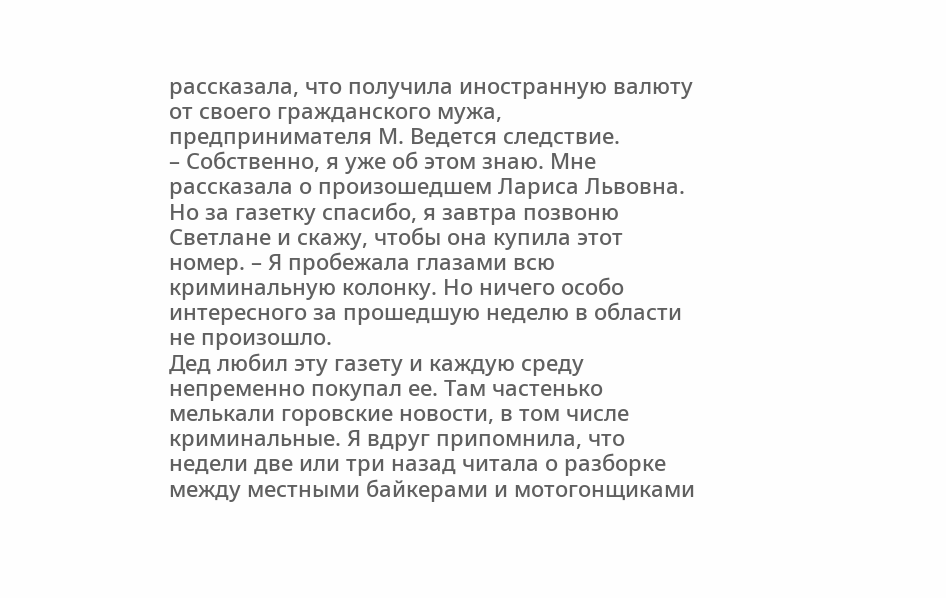рассказала, что получила иностранную валюту от своего гражданского мужа, предпринимателя М. Ведется следствие.
– Собственно, я уже об этом знаю. Мне рассказала о произошедшем Лариса Львовна. Но за газетку спасибо, я завтра позвоню Светлане и скажу, чтобы она купила этот номер. – Я пробежала глазами всю криминальную колонку. Но ничего особо интересного за прошедшую неделю в области не произошло.
Дед любил эту газету и каждую среду непременно покупал ее. Там частенько мелькали горовские новости, в том числе криминальные. Я вдруг припомнила, что недели две или три назад читала о разборке между местными байкерами и мотогонщиками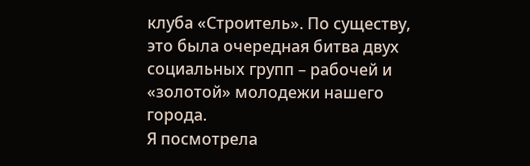клуба «Строитель». По существу, это была очередная битва двух социальных групп – рабочей и «золотой» молодежи нашего города.
Я посмотрела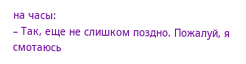на часы:
– Так, еще не слишком поздно. Пожалуй, я смотаюсь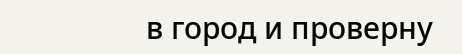в город и проверну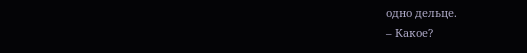одно дельце.
– Какое?